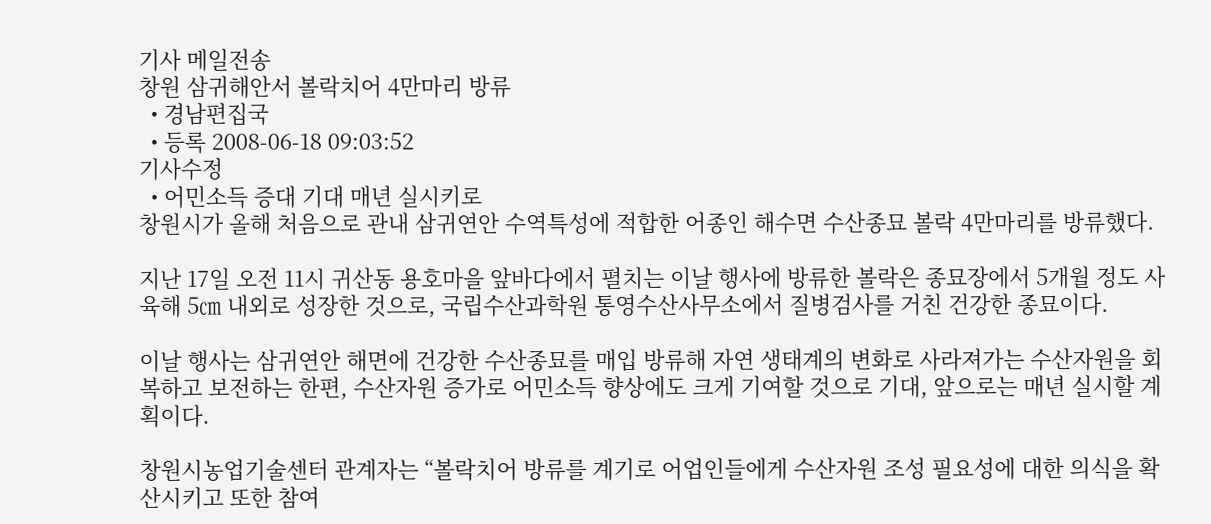기사 메일전송
창원 삼귀해안서 볼락치어 4만마리 방류
  • 경남편집국
  • 등록 2008-06-18 09:03:52
기사수정
  • 어민소득 증대 기대 매년 실시키로
창원시가 올해 처음으로 관내 삼귀연안 수역특성에 적합한 어종인 해수면 수산종묘 볼락 4만마리를 방류했다.

지난 17일 오전 11시 귀산동 용호마을 앞바다에서 펼치는 이날 행사에 방류한 볼락은 종묘장에서 5개월 정도 사육해 5㎝ 내외로 성장한 것으로, 국립수산과학원 통영수산사무소에서 질병검사를 거친 건강한 종묘이다.

이날 행사는 삼귀연안 해면에 건강한 수산종묘를 매입 방류해 자연 생태계의 변화로 사라져가는 수산자원을 회복하고 보전하는 한편, 수산자원 증가로 어민소득 향상에도 크게 기여할 것으로 기대, 앞으로는 매년 실시할 계획이다.

창원시농업기술센터 관계자는 “볼락치어 방류를 계기로 어업인들에게 수산자원 조성 필요성에 대한 의식을 확산시키고 또한 참여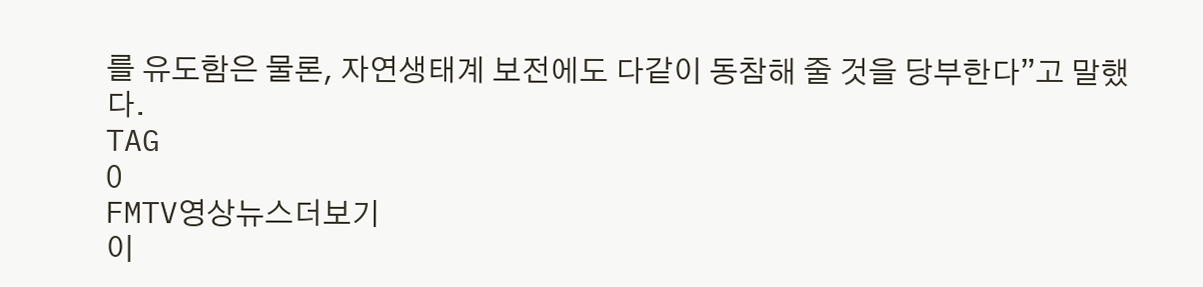를 유도함은 물론, 자연생태계 보전에도 다같이 동참해 줄 것을 당부한다”고 말했다.
TAG
0
FMTV영상뉴스더보기
이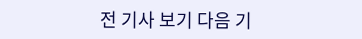전 기사 보기 다음 기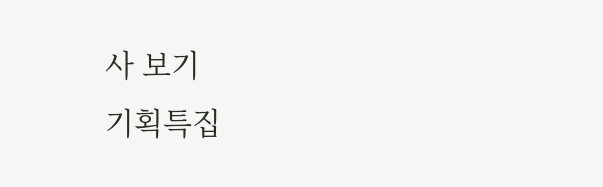사 보기
기획특집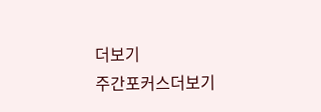더보기
주간포커스더보기